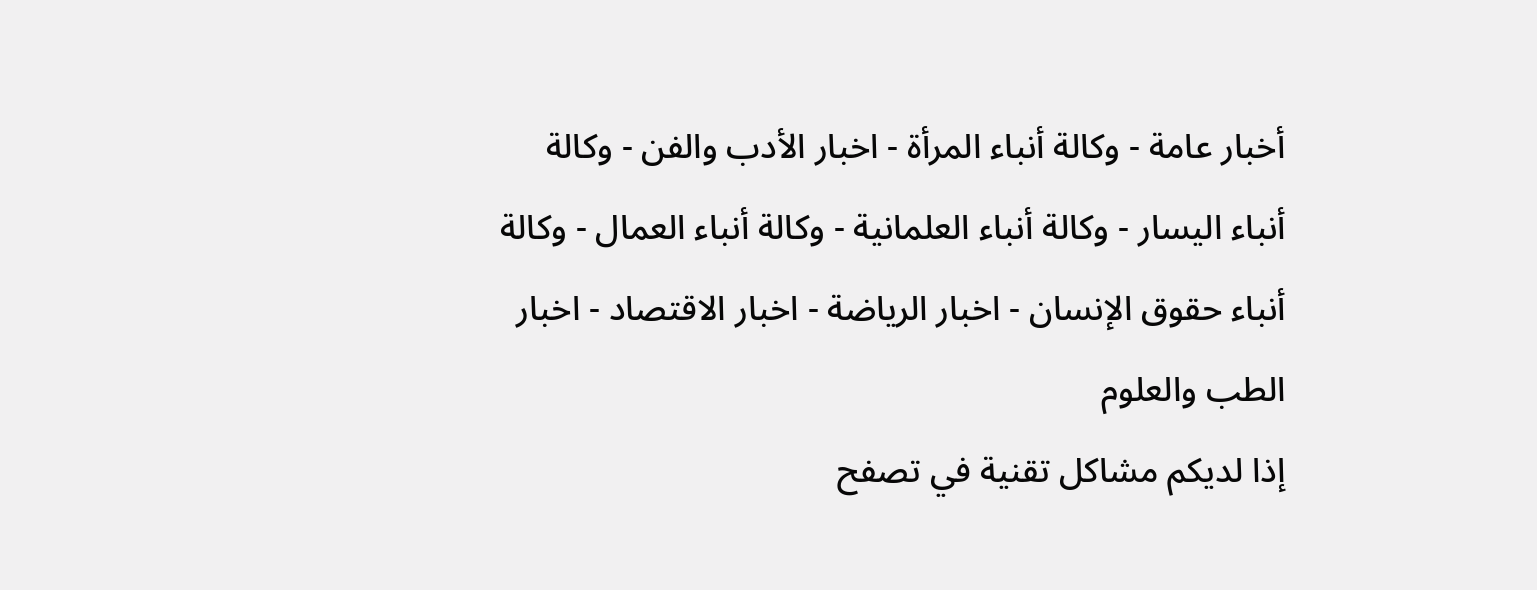أخبار عامة - وكالة أنباء المرأة - اخبار الأدب والفن - وكالة أنباء اليسار - وكالة أنباء العلمانية - وكالة أنباء العمال - وكالة أنباء حقوق الإنسان - اخبار الرياضة - اخبار الاقتصاد - اخبار الطب والعلوم
إذا لديكم مشاكل تقنية في تصفح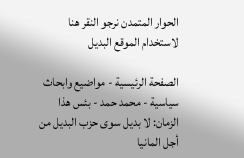الحوار المتمدن نرجو النقر هنا لاستخدام الموقع البديل

الصفحة الرئيسية - مواضيع وابحاث سياسية - محمد حمد - بئس هذا الزمان: لا بديل سوى حزب البديل من أجل المانيا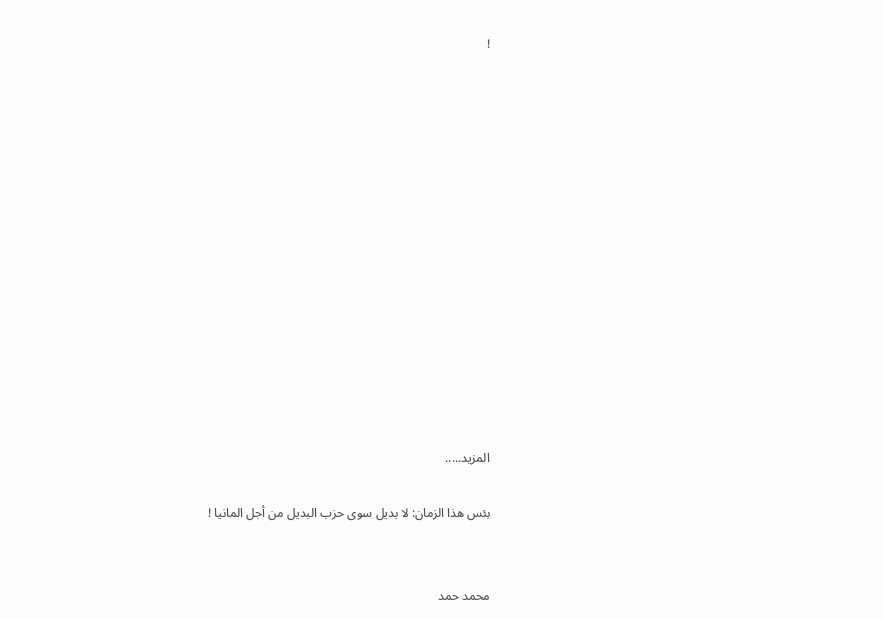!














المزيد.....

بئس هذا الزمان: لا بديل سوى حزب البديل من أجل المانيا !


محمد حمد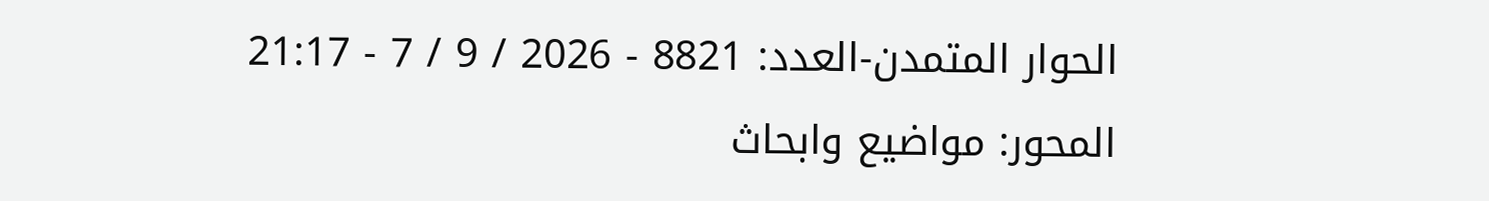الحوار المتمدن-العدد: 8821 - 2026 / 9 / 7 - 21:17
المحور: مواضيع وابحاث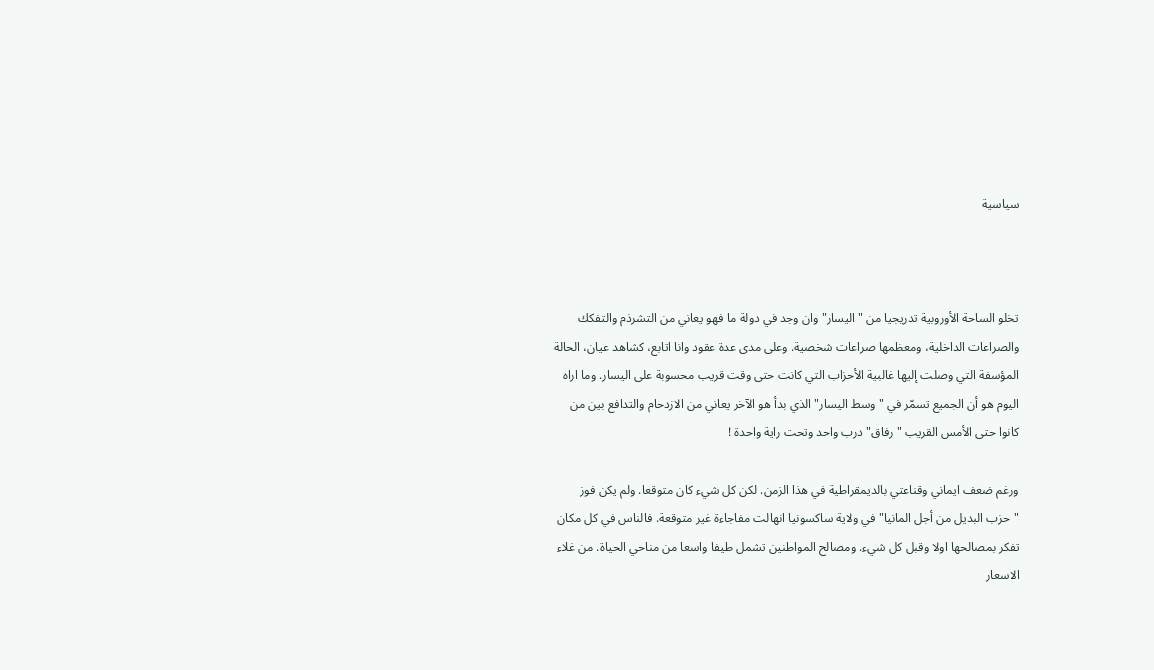سياسية



تخلو الساحة الأوروبية تدريجيا من "اليسار" وان وجد في دولة ما فهو يعاني من التشرذم والتفكك والصراعات الداخلية، ومعظمها صراعات شخصية. وعلى مدى عدة عقود وانا اتابع، كشاهد عيان، الحالة المؤسفة التي وصلت إليها غالبية الأحزاب التي كانت حتى وقت قريب محسوبة على اليسار. وما اراه اليوم هو أن الجميع تسمّر في "وسط اليسار" الذي بدأ هو الآخر يعاني من الازدحام والتدافع بين من كانوا حتى الأمس القريب "رفاق" درب واحد وتحت راية واحدة !

ورغم ضعف ايماني وقناعتي بالديمقراطية في هذا الزمن. لكن كل شيء كان متوقعا. ولم يكن فوز "حزب البديل من أجل المانيا" في ولاية ساكسونيا انهالت مفاجاءة غير متوقعة. فالناس في كل مكان تفكر بمصالحها اولا وقبل كل شيء. ومصالح المواطنين تشمل طيفا واسعا من مناحي الحياة. من غلاء الاسعار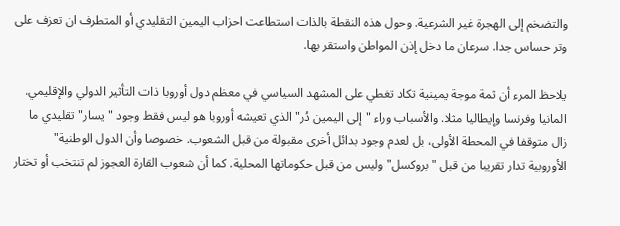والتضخم إلى الهجرة غير الشرعية. وحول هذه النقطة بالذات استطاعت احزاب اليمين التقليدي أو المتطرف ان تعزف على وتر حساس جدا. سرعان ما دخل إذن المواطن واستقر بها.

يلاحظ المرء أن ثمة موجة يمينية تكاد تغطي على المشهد السياسي في معظم دول أوروبا ذات التأثير الدولي والإقليمي. المانيا وفرنسا وإيطاليا مثلا. والأسباب وراء "إلى اليمين دُر" الذي تعيشه أوروبا هو ليس فقط وجود "يسار" تقليدي ما زال متوقفا في المحطة الأولى، بل لعدم وجود بدائل أخرى مقبولة من قبل الشعوب. خصوصا وأن الدول الوطنية" الأوروبية تدار تقريبا من قبل "بروكسل" وليس من قبل حكوماتها المحلية. كما أن شعوب القارة العجوز لم تنتخب أو تختار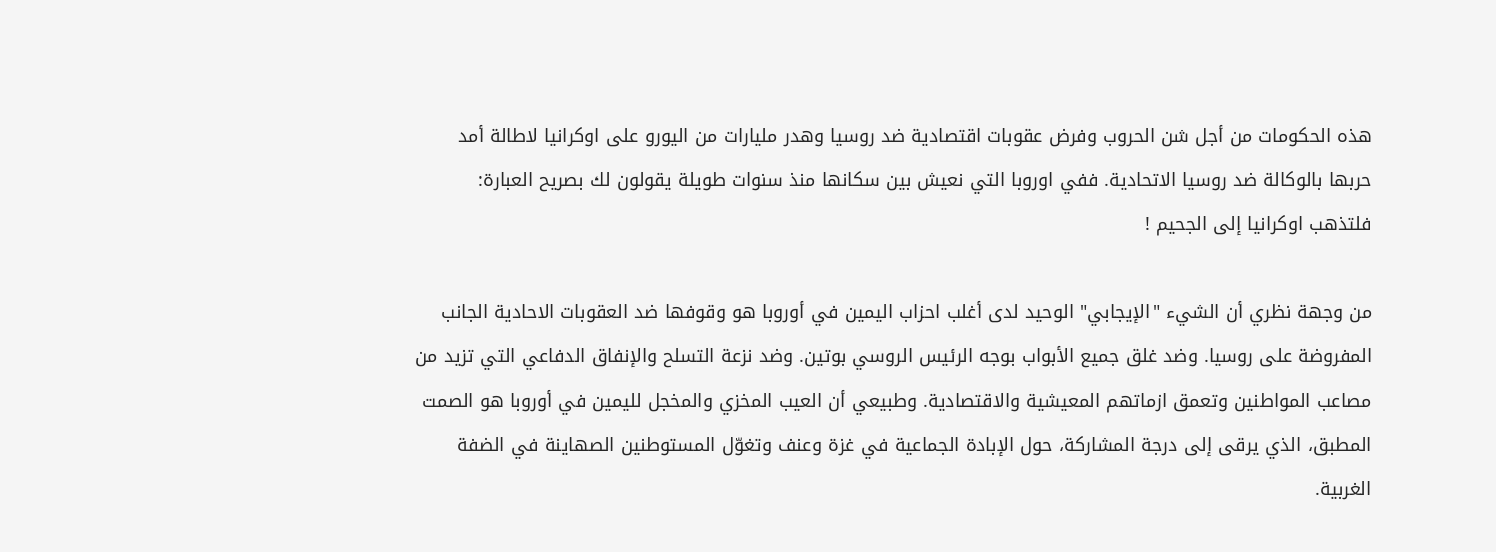هذه الحكومات من أجل شن الحروب وفرض عقوبات اقتصادية ضد روسيا وهدر مليارات من اليورو على اوكرانيا لاطالة أمد حربها بالوكالة ضد روسيا الاتحادية. ففي اوروبا التي نعيش بين سكانها منذ سنوات طويلة يقولون لك بصريح العبارة:
فلتذهب اوكرانيا إلى الجحيم !

من وجهة نظري أن الشيء "الإيجابي" الوحيد لدى أغلب احزاب اليمين في أوروبا هو وقوفها ضد العقوبات الاحادية الجانب المفروضة على روسيا. وضد غلق جميع الأبواب بوجه الرئيس الروسي بوتين. وضد نزعة التسلح والإنفاق الدفاعي التي تزيد من مصاعب المواطنين وتعمق ازماتهم المعيشية والاقتصادية. وطبيعي أن العيب المخزي والمخجل لليمين في أوروبا هو الصمت المطبق، الذي يرقى إلى درجة المشاركة، حول الإبادة الجماعية في غزة وعنف وتغوّل المستوطنين الصهاينة في الضفة الغربية.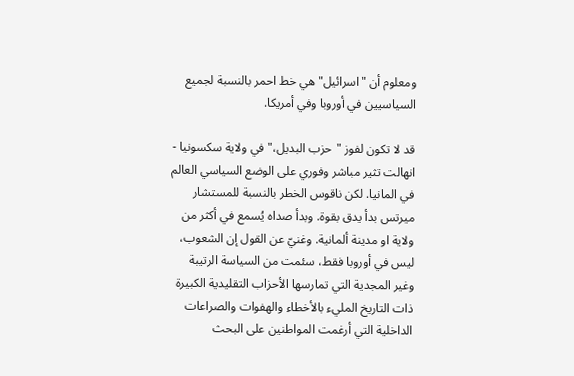ومعلوم أن "اسرائيل" هي خط احمر بالنسبة لجميع السياسيين في أوروبا وفي أمريكا.

قد لا تكون لفوز "حزب البديل،" في ولاية سكسونيا - انهالت تثير مباشر وفوري على الوضع السياسي العالم في المانيا. لكن ناقوس الخطر بالنسبة للمستشار ميرتس بدأ يدق بقوة. وبدأ صداه يُسمع في أكثر من ولاية او مدينة ألمانية. وغنيّ عن القول إن الشعوب، ليس في أوروبا فقط، سئمت من السياسة الرتيبة وغير المجدية التي تمارسها الأحزاب التقليدية الكبيرة ذات التاريخ المليء بالأخطاء والهفوات والصراعات الداخلية التي أرغمت المواطنين على البحث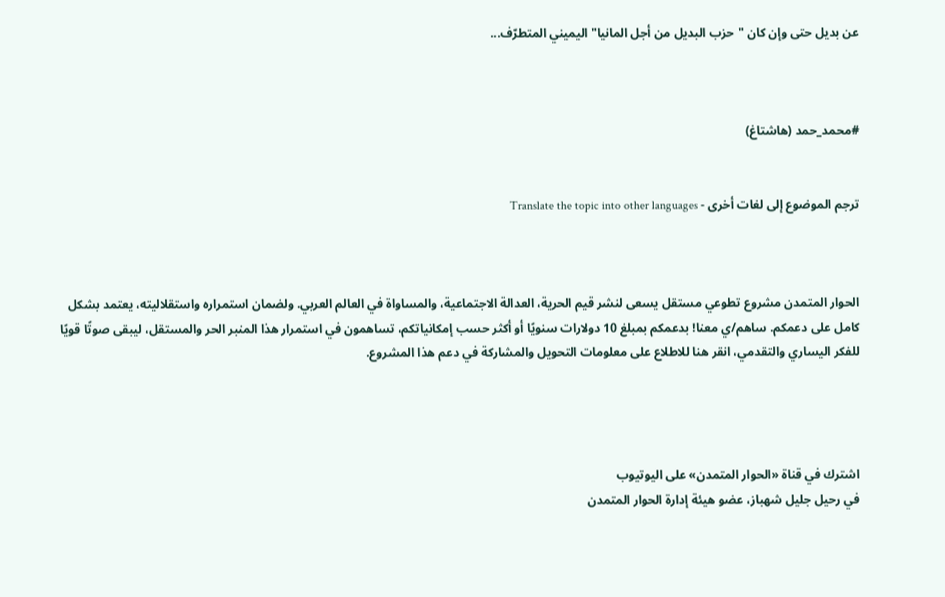عن بديل حتى وإن كان "حزب البديل من أجل المانيا" اليميني المتطرّف...



#محمد_حمد (هاشتاغ)


ترجم الموضوع إلى لغات أخرى - Translate the topic into other languages



الحوار المتمدن مشروع تطوعي مستقل يسعى لنشر قيم الحرية، العدالة الاجتماعية، والمساواة في العالم العربي. ولضمان استمراره واستقلاليته، يعتمد بشكل كامل على دعمكم. ساهم/ي معنا! بدعمكم بمبلغ 10 دولارات سنويًا أو أكثر حسب إمكانياتكم، تساهمون في استمرار هذا المنبر الحر والمستقل، ليبقى صوتًا قويًا للفكر اليساري والتقدمي، انقر هنا للاطلاع على معلومات التحويل والمشاركة في دعم هذا المشروع.




اشترك في قناة «الحوار المتمدن» على اليوتيوب
في رحيل جليل شهباز، عضو هيئة إدارة الحوار المتمدن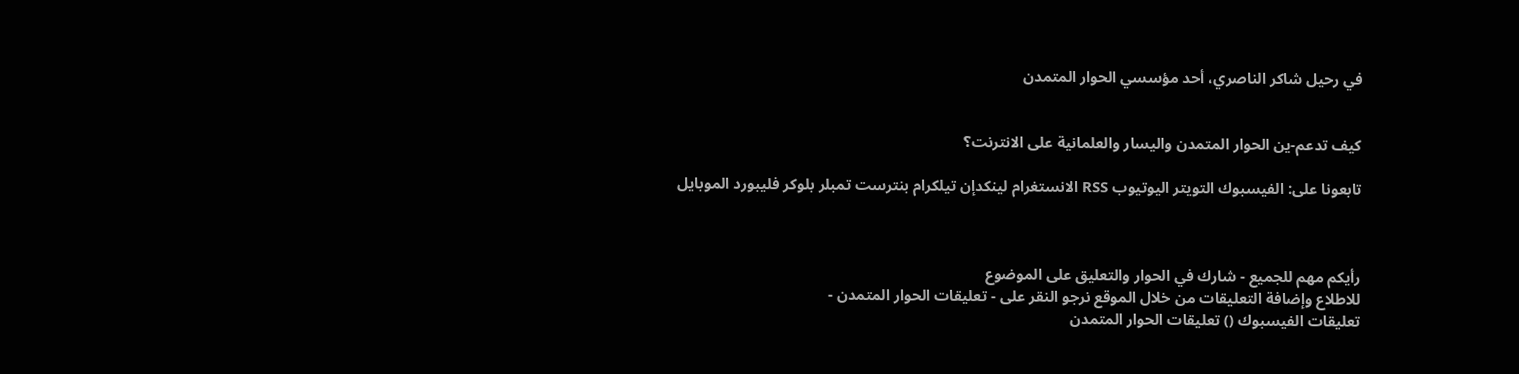في رحيل شاكر الناصري، أحد مؤسسي الحوار المتمدن


كيف تدعم-ين الحوار المتمدن واليسار والعلمانية على الانترنت؟

تابعونا على: الفيسبوك التويتر اليوتيوب RSS الانستغرام لينكدإن تيلكرام بنترست تمبلر بلوكر فليبورد الموبايل



رأيكم مهم للجميع - شارك في الحوار والتعليق على الموضوع
للاطلاع وإضافة التعليقات من خلال الموقع نرجو النقر على - تعليقات الحوار المتمدن -
تعليقات الفيسبوك () تعليقات الحوار المتمدن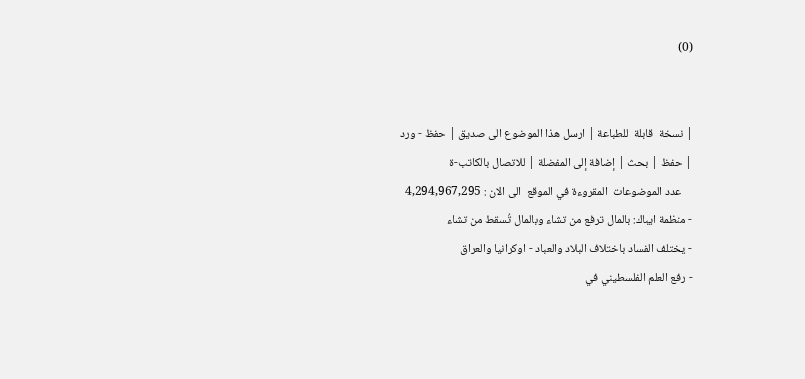(0)


| نسخة  قابلة  للطباعة | ارسل هذا الموضوع الى صديق | حفظ - ورد
| حفظ | بحث | إضافة إلى المفضلة | للاتصال بالكاتب-ة
    عدد الموضوعات  المقروءة في الموقع  الى الان : 4,294,967,295
- منظمة ايباك: بالمال ترفع من تشاء وبالمال تُسقط من تشاء
- يختلف الفساد باختلاف البلاد والعباد - اوكرانيا والعراق
- رفع العلم الفلسطيني في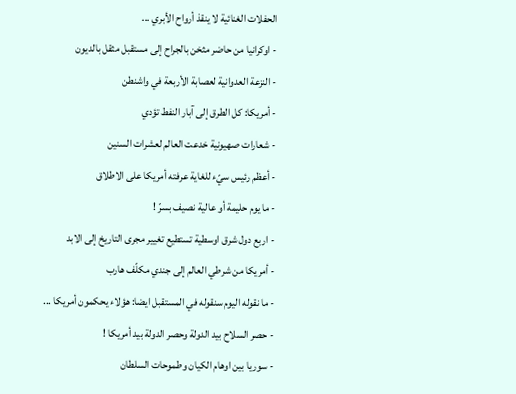الحفلات الغنائية لا ينقذ أرواح الأبري ...
- اوكرانيا من حاضر مثخن بالجراح إلى مستقبل مثقل بالديون
- النزعة العدوانية لعصابة الأربعة في واشنطن
- أمريكا: كل الطرق إلى آبار النفط تؤدي
- شعارات صهيونية خدعت العالم لعشرات السنين
- أعظم رئيس سيّء للغاية عرفته أمريكا على الاطلاق
- ما يوم حليمة أو عالية نصيف بسرّ !
- اربع دول شرق اوسطية تستطيع تغيير مجرى التاريخ إلى الابد
- أمريكا من شرطي العالم إلى جندي مكلّف هارب
- ما نقوله اليوم سنقوله في المستقبل ايضا: هؤلاء يحكمون أمريكا ...
- حصر السلاح بيد الدولة وحصر الدولة بيد أمريكا !
- سوريا بين اوهام الكيان وطموحات السلطان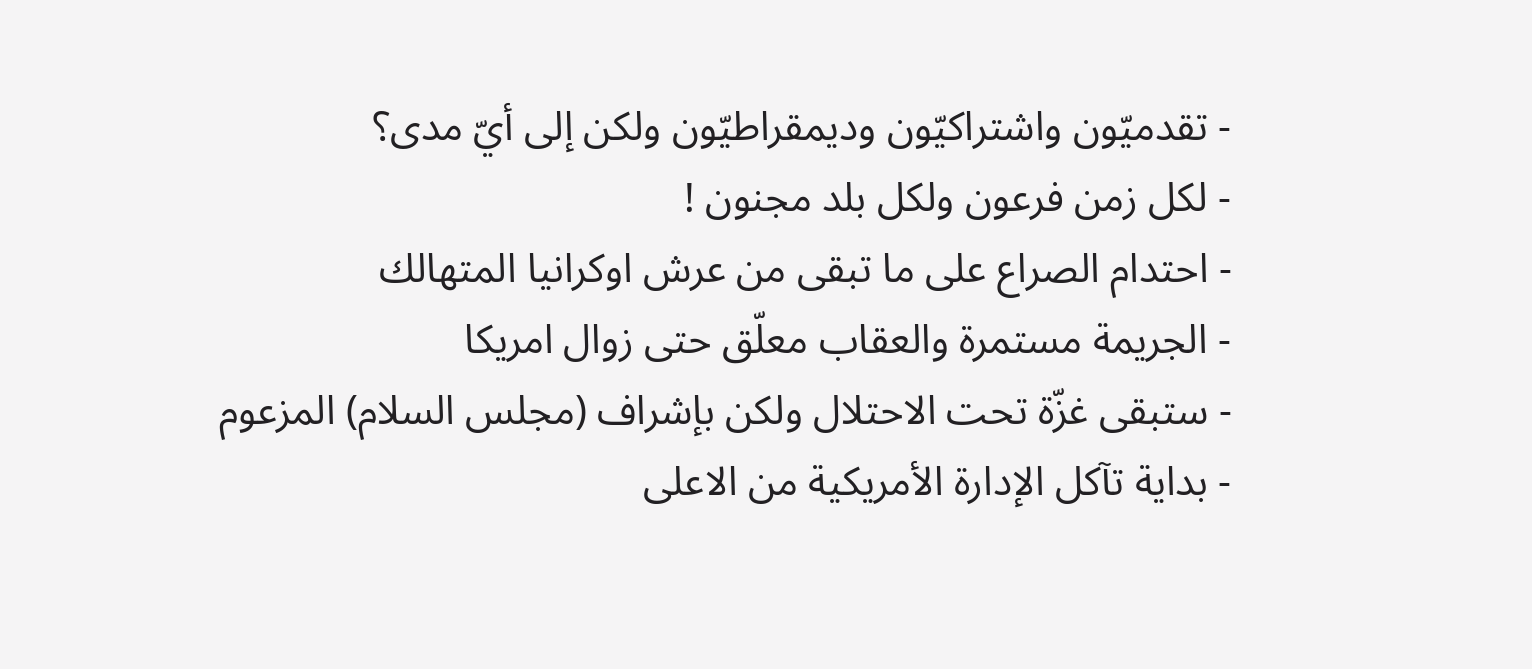- تقدميّون واشتراكيّون وديمقراطيّون ولكن إلى أيّ مدى؟
- لكل زمن فرعون ولكل بلد مجنون !
- احتدام الصراع على ما تبقى من عرش اوكرانيا المتهالك
- الجريمة مستمرة والعقاب معلّق حتى زوال امريكا
- ستبقى غزّة تحت الاحتلال ولكن بإشراف (مجلس السلام) المزعوم
- بداية تآكل الإدارة الأمريكية من الاعلى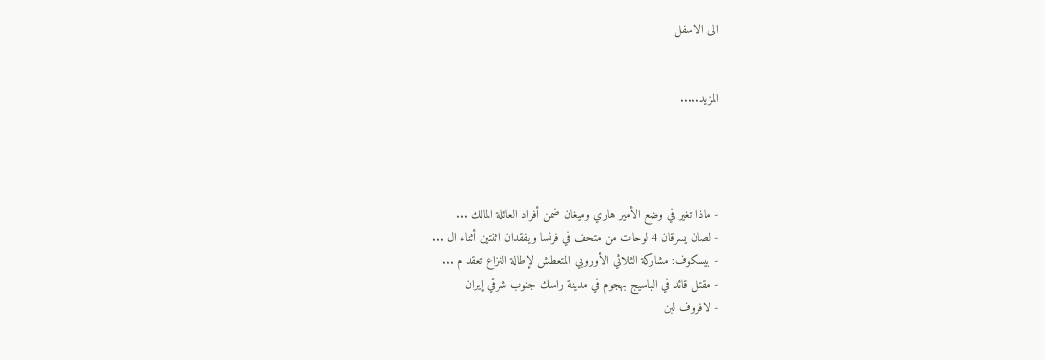الى الاسفل


المزيد.....




- ماذا تغير في وضع الأمير هاري وميغان ضمن أفراد العائلة المالك ...
- لصان يسرقان 4 لوحات من متحف في فرنسا ويفقدان اثنتين أثناء ال ...
- بيسكوف: مشاركة الثلاثي الأوروبي المتعطش لإطالة النزاع تعقد م ...
- مقتل قائد في الباسيج بهجوم في مدينة راسك جنوب شرقي إيران
- لافروف لبن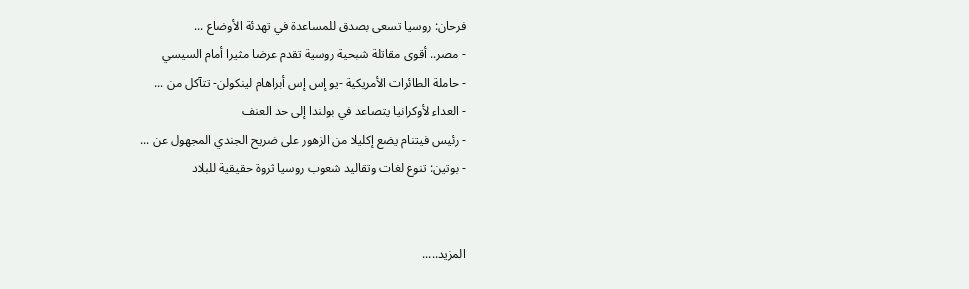فرحان: روسيا تسعى بصدق للمساعدة في تهدئة الأوضاع ...
- مصر.. أقوى مقاتلة شبحية روسية تقدم عرضا مثيرا أمام السيسي
- حاملة الطائرات الأمريكية -يو إس إس أبراهام لينكولن- تتآكل من ...
- العداء لأوكرانيا يتصاعد في بولندا إلى حد العنف
- رئيس فيتنام يضع إكليلا من الزهور على ضريح الجندي المجهول عن ...
- بوتين: تنوع لغات وتقاليد شعوب روسيا ثروة حقيقية للبلاد


المزيد.....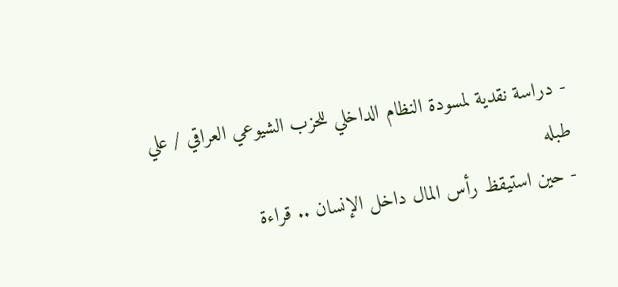- دراسة نقدية لمسودة النظام الداخلي للحزب الشيوعي العراقي / علي طبله
- حين استيقظ رأس المال داخل الإنسان .. قراءة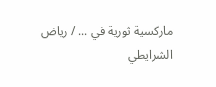ماركسية ثورية في ... / رياض الشرايطي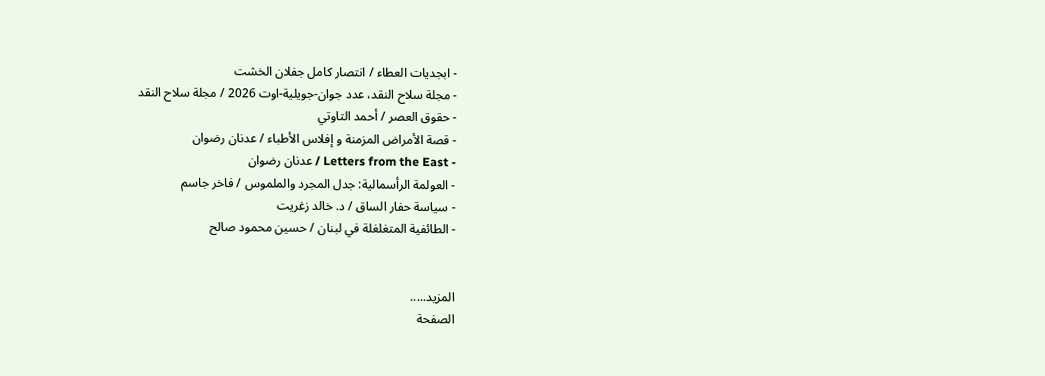- ابجديات العطاء / انتصار كامل جفلان الخشت
- مجلة سلاح النقد، عدد جوان-جويلية-اوت 2026 / مجلة سلاح النقد
- حقوق العصر / أحمد التاوتي
- قصة الأمراض المزمنة و إفلاس الأطباء / عدنان رضوان
- Letters from the East / عدنان رضوان
- العولمة الرأسمالية: جدل المجرد والملموس / فاخر جاسم
- سياسة حفار الساق / د. خالد زغريت
- الطائفية المتغلغلة في لبنان / حسين محمود صالح


المزيد.....
الصفحة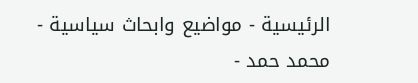الرئيسية - مواضيع وابحاث سياسية - محمد حمد -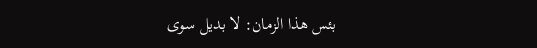بئس هذا الزمان: لا بديل سوى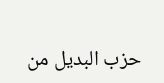حزب البديل من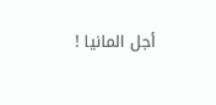أجل المانيا !